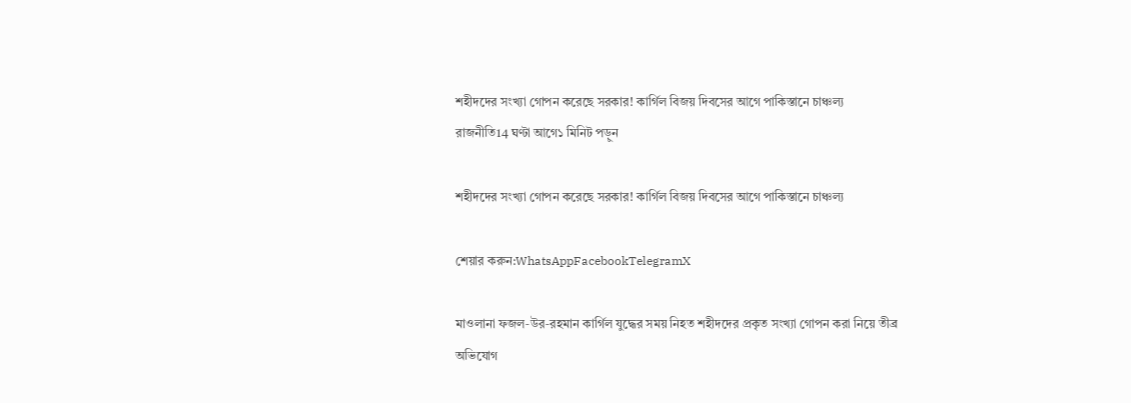শহীদদের সংখ্যা গোপন করেছে সরকার! কার্গিল বিজয় দিবসের আগে পাকিস্তানে চাঞ্চল্য
রাজনীতি14 ঘণ্টা আগে১ মিনিট পড়ুন

শহীদদের সংখ্যা গোপন করেছে সরকার! কার্গিল বিজয় দিবসের আগে পাকিস্তানে চাঞ্চল্য

শেয়ার করুন:WhatsAppFacebookTelegramX

মাওলানা ফজল‑উর‑রহমান কার্গিল যুদ্ধের সময় নিহত শহীদদের প্রকৃত সংখ্যা গোপন করা নিয়ে তীব্র অভিযোগ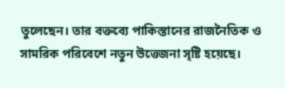তুলেছেন। তার বক্তব্যে পাকিস্তানের রাজনৈতিক ও সামরিক পরিবেশে নতুন উত্তেজনা সৃষ্টি হয়েছে।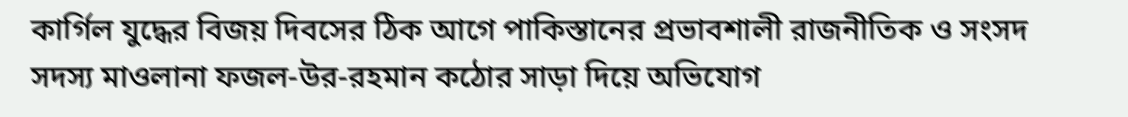কার্গিল যুদ্ধের বিজয় দিবসের ঠিক আগে পাকিস্তানের প্রভাবশালী রাজনীতিক ও সংসদ সদস্য মাওলানা ফজল‑উর‑রহমান কঠোর সাড়া দিয়ে অভিযোগ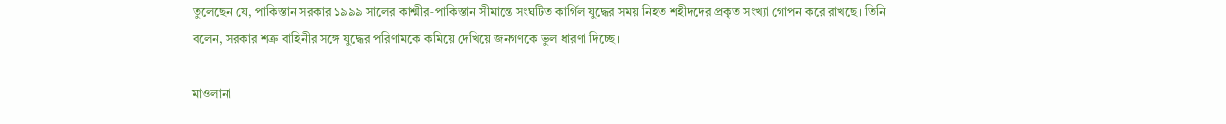তুলেছেন যে, পাকিস্তান সরকার ১৯৯৯ সালের কাশ্মীর‑পাকিস্তান সীমান্তে সংঘটিত কার্গিল যুদ্ধের সময় নিহত শহীদদের প্রকৃত সংখ্যা গোপন করে রাখছে। তিনি বলেন, সরকার শত্রু বাহিনীর সঙ্গে যুদ্ধের পরিণামকে কমিয়ে দেখিয়ে জনগণকে ভুল ধারণা দিচ্ছে।

মাওলানা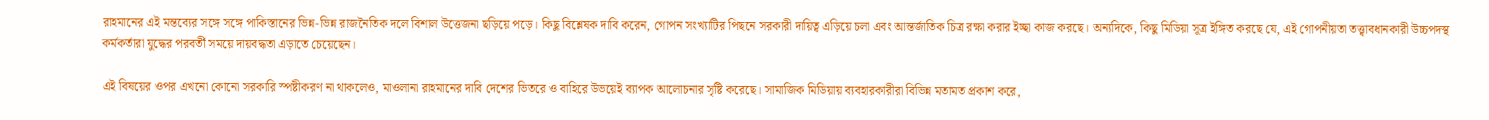রাহমানের এই মন্তব্যের সঙ্গে সঙ্গে পাকিস্তানের ভিন্ন‑ভিন্ন রাজনৈতিক দলে বিশাল উত্তেজনা ছড়িয়ে পড়ে। কিছু বিশ্লেষক দাবি করেন, গোপন সংখ্যাটির পিছনে সরকারী দায়িত্ব এড়িয়ে চলা এবং আন্তর্জাতিক চিত্র রক্ষা করার ইচ্ছা কাজ করছে। অন্যদিকে, কিছু মিডিয়া সূত্র ইঙ্গিত করছে যে, এই গোপনীয়তা তত্ত্বাবধানকারী উচ্চপদস্থ কর্মকর্তারা যুদ্ধের পরবর্তী সময়ে দায়বদ্ধতা এড়াতে চেয়েছেন।

এই বিষয়ের ওপর এখনো কোনো সরকারি স্পষ্টীকরণ না থাকলেও, মাওলানা রাহমানের দাবি দেশের ভিতরে ও বাহিরে উভয়েই ব্যাপক আলোচনার সৃষ্টি করেছে। সামাজিক মিডিয়ায় ব্যবহারকারীরা বিভিন্ন মতামত প্রকাশ করে,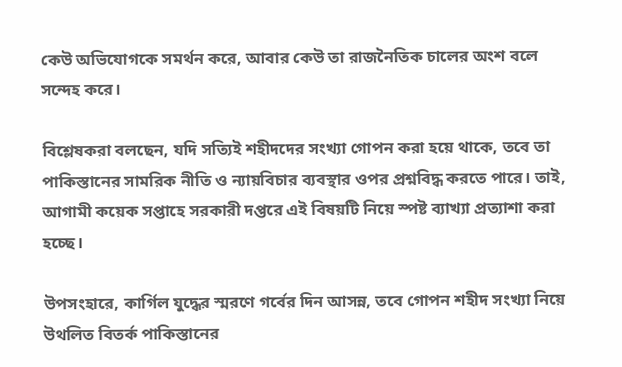কেউ অভিযোগকে সমর্থন করে, আবার কেউ তা রাজনৈতিক চালের অংশ বলে সন্দেহ করে।

বিশ্লেষকরা বলছেন, যদি সত্যিই শহীদদের সংখ্যা গোপন করা হয়ে থাকে, তবে তা পাকিস্তানের সামরিক নীতি ও ন্যায়বিচার ব্যবস্থার ওপর প্রশ্নবিদ্ধ করতে পারে। তাই, আগামী কয়েক সপ্তাহে সরকারী দপ্তরে এই বিষয়টি নিয়ে স্পষ্ট ব্যাখ্যা প্রত্যাশা করা হচ্ছে।

উপসংহারে, কার্গিল যুদ্ধের স্মরণে গর্বের দিন আসন্ন, তবে গোপন শহীদ সংখ্যা নিয়ে উথলিত বিতর্ক পাকিস্তানের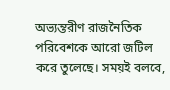অভ্যন্তরীণ রাজনৈতিক পরিবেশকে আরো জটিল করে তুলেছে। সময়ই বলবে,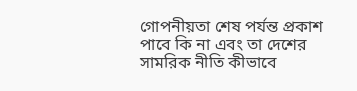গোপনীয়তা শেষ পর্যন্ত প্রকাশ পাবে কি না এবং তা দেশের সামরিক নীতি কীভাবে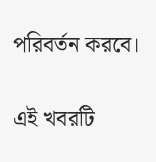পরিবর্তন করবে।

এই খবরটি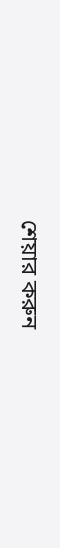শেয়ার করুন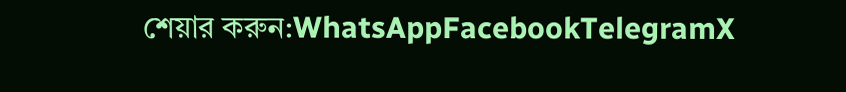শেয়ার করুন:WhatsAppFacebookTelegramX